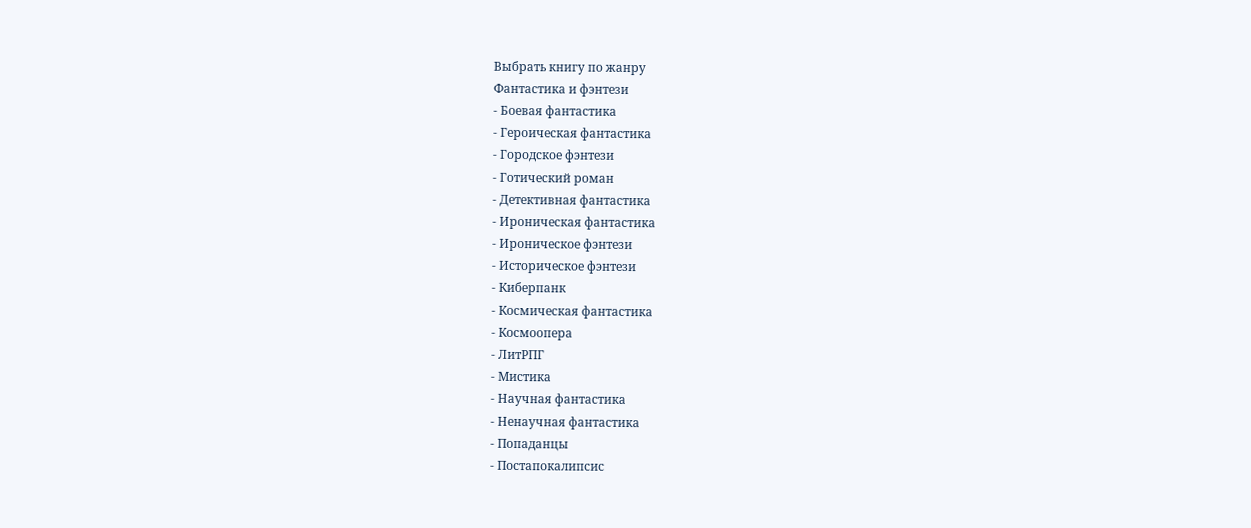Выбрать книгу по жанру
Фантастика и фэнтези
- Боевая фантастика
- Героическая фантастика
- Городское фэнтези
- Готический роман
- Детективная фантастика
- Ироническая фантастика
- Ироническое фэнтези
- Историческое фэнтези
- Киберпанк
- Космическая фантастика
- Космоопера
- ЛитРПГ
- Мистика
- Научная фантастика
- Ненаучная фантастика
- Попаданцы
- Постапокалипсис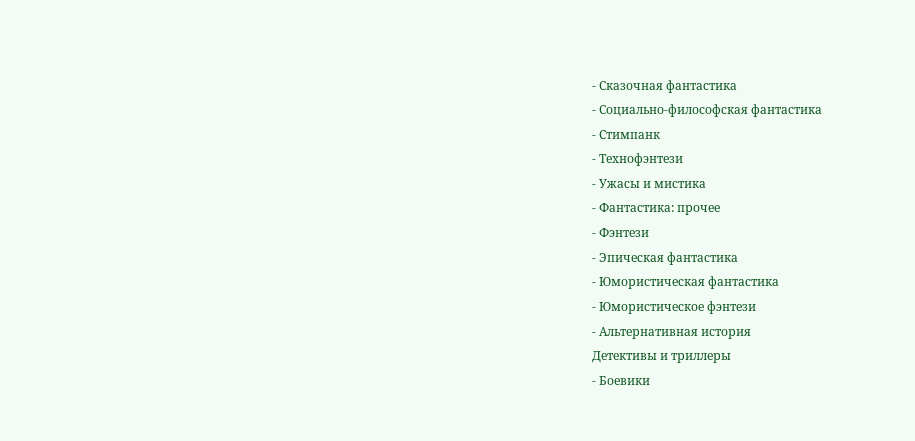- Сказочная фантастика
- Социально-философская фантастика
- Стимпанк
- Технофэнтези
- Ужасы и мистика
- Фантастика: прочее
- Фэнтези
- Эпическая фантастика
- Юмористическая фантастика
- Юмористическое фэнтези
- Альтернативная история
Детективы и триллеры
- Боевики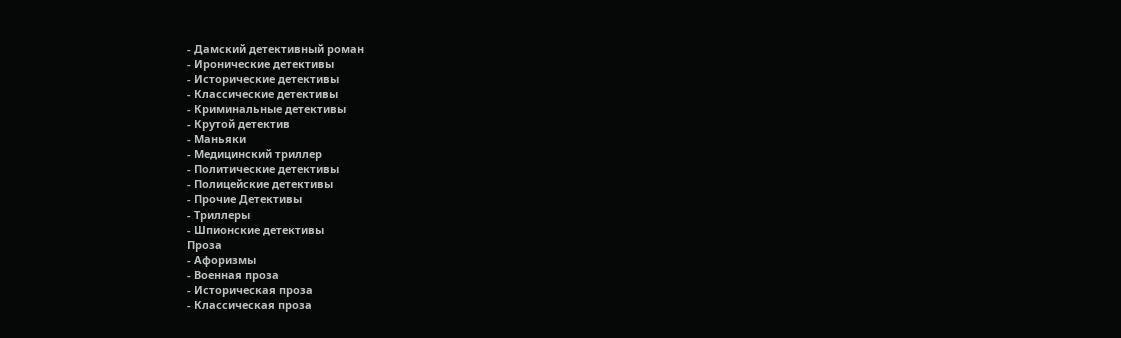- Дамский детективный роман
- Иронические детективы
- Исторические детективы
- Классические детективы
- Криминальные детективы
- Крутой детектив
- Маньяки
- Медицинский триллер
- Политические детективы
- Полицейские детективы
- Прочие Детективы
- Триллеры
- Шпионские детективы
Проза
- Афоризмы
- Военная проза
- Историческая проза
- Классическая проза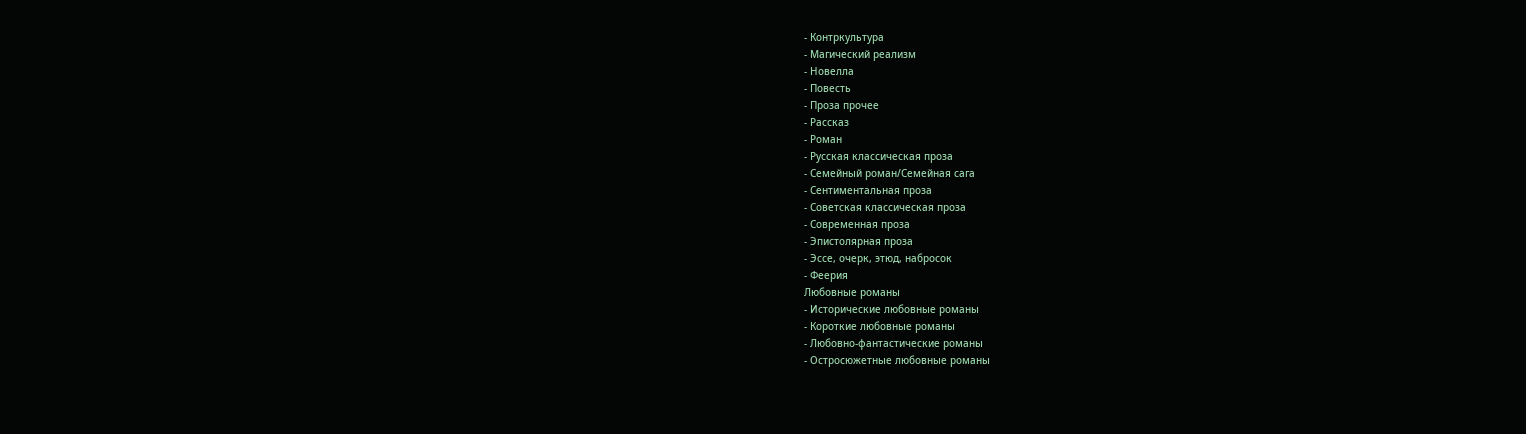- Контркультура
- Магический реализм
- Новелла
- Повесть
- Проза прочее
- Рассказ
- Роман
- Русская классическая проза
- Семейный роман/Семейная сага
- Сентиментальная проза
- Советская классическая проза
- Современная проза
- Эпистолярная проза
- Эссе, очерк, этюд, набросок
- Феерия
Любовные романы
- Исторические любовные романы
- Короткие любовные романы
- Любовно-фантастические романы
- Остросюжетные любовные романы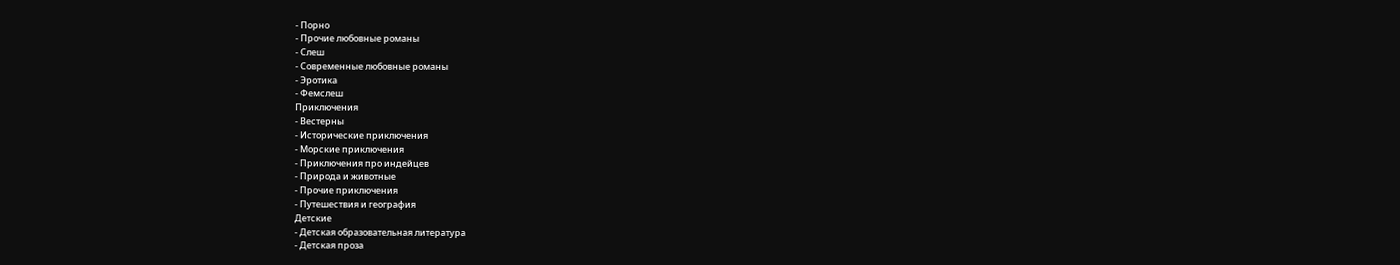- Порно
- Прочие любовные романы
- Слеш
- Современные любовные романы
- Эротика
- Фемслеш
Приключения
- Вестерны
- Исторические приключения
- Морские приключения
- Приключения про индейцев
- Природа и животные
- Прочие приключения
- Путешествия и география
Детские
- Детская образовательная литература
- Детская проза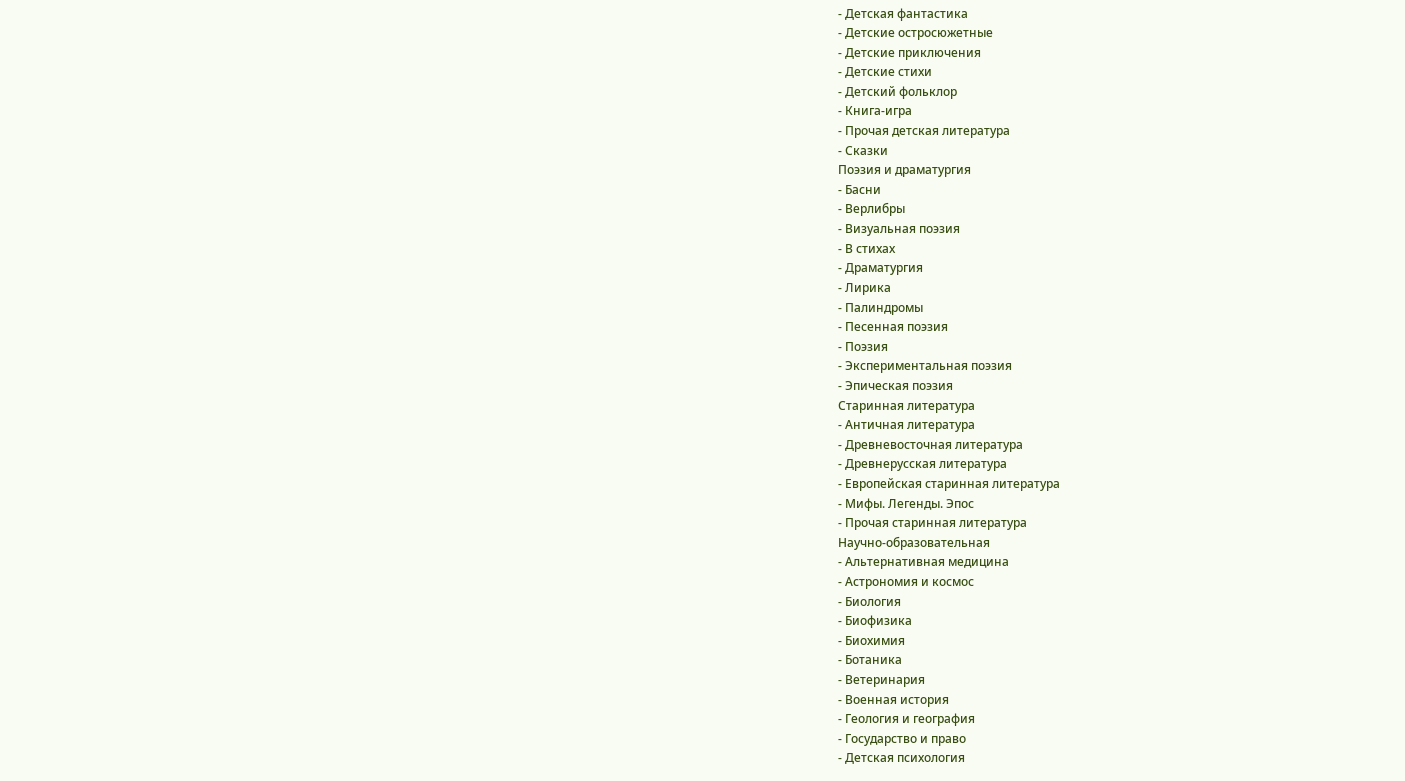- Детская фантастика
- Детские остросюжетные
- Детские приключения
- Детские стихи
- Детский фольклор
- Книга-игра
- Прочая детская литература
- Сказки
Поэзия и драматургия
- Басни
- Верлибры
- Визуальная поэзия
- В стихах
- Драматургия
- Лирика
- Палиндромы
- Песенная поэзия
- Поэзия
- Экспериментальная поэзия
- Эпическая поэзия
Старинная литература
- Античная литература
- Древневосточная литература
- Древнерусская литература
- Европейская старинная литература
- Мифы. Легенды. Эпос
- Прочая старинная литература
Научно-образовательная
- Альтернативная медицина
- Астрономия и космос
- Биология
- Биофизика
- Биохимия
- Ботаника
- Ветеринария
- Военная история
- Геология и география
- Государство и право
- Детская психология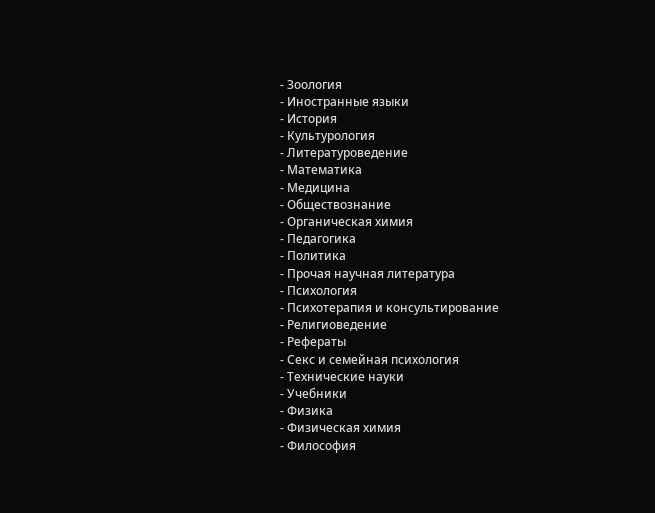- Зоология
- Иностранные языки
- История
- Культурология
- Литературоведение
- Математика
- Медицина
- Обществознание
- Органическая химия
- Педагогика
- Политика
- Прочая научная литература
- Психология
- Психотерапия и консультирование
- Религиоведение
- Рефераты
- Секс и семейная психология
- Технические науки
- Учебники
- Физика
- Физическая химия
- Философия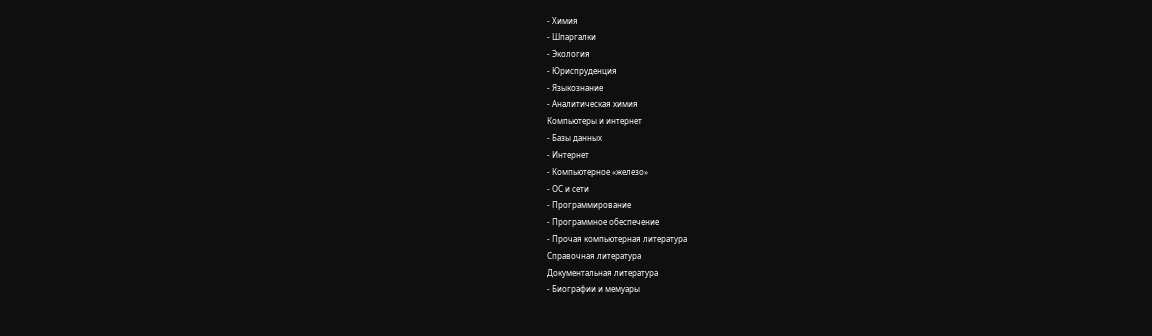- Химия
- Шпаргалки
- Экология
- Юриспруденция
- Языкознание
- Аналитическая химия
Компьютеры и интернет
- Базы данных
- Интернет
- Компьютерное «железо»
- ОС и сети
- Программирование
- Программное обеспечение
- Прочая компьютерная литература
Справочная литература
Документальная литература
- Биографии и мемуары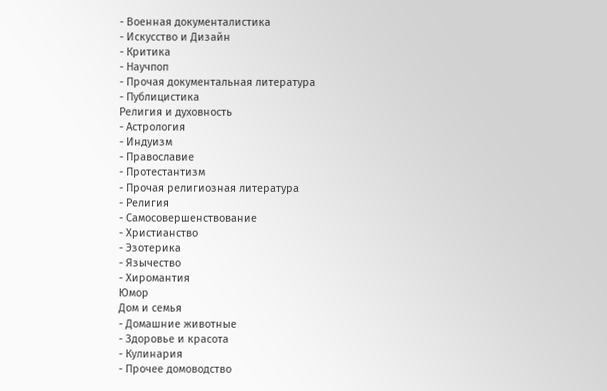- Военная документалистика
- Искусство и Дизайн
- Критика
- Научпоп
- Прочая документальная литература
- Публицистика
Религия и духовность
- Астрология
- Индуизм
- Православие
- Протестантизм
- Прочая религиозная литература
- Религия
- Самосовершенствование
- Христианство
- Эзотерика
- Язычество
- Хиромантия
Юмор
Дом и семья
- Домашние животные
- Здоровье и красота
- Кулинария
- Прочее домоводство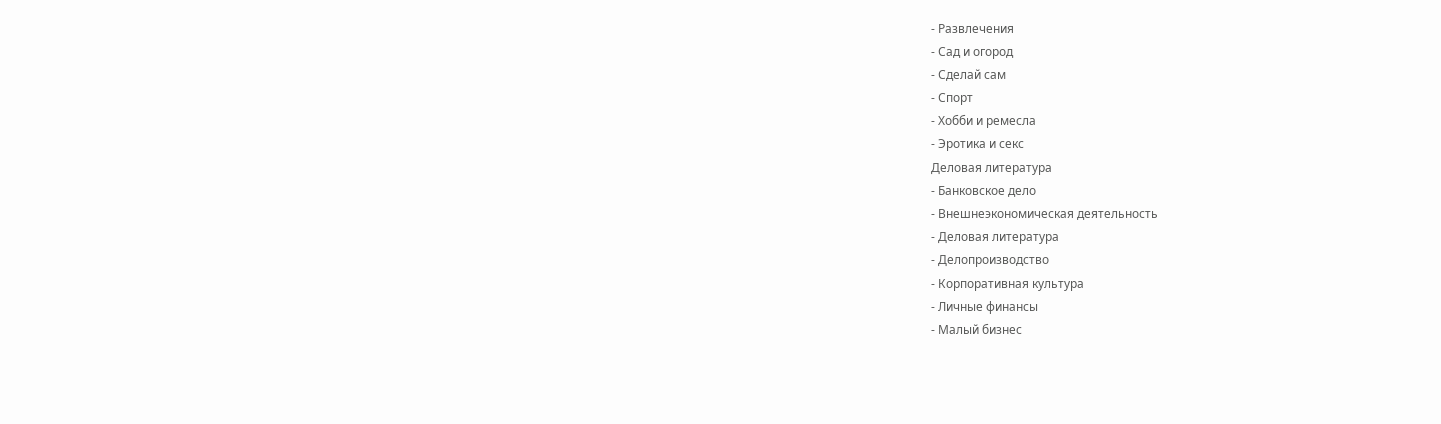- Развлечения
- Сад и огород
- Сделай сам
- Спорт
- Хобби и ремесла
- Эротика и секс
Деловая литература
- Банковское дело
- Внешнеэкономическая деятельность
- Деловая литература
- Делопроизводство
- Корпоративная культура
- Личные финансы
- Малый бизнес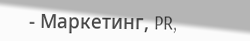- Маркетинг, PR,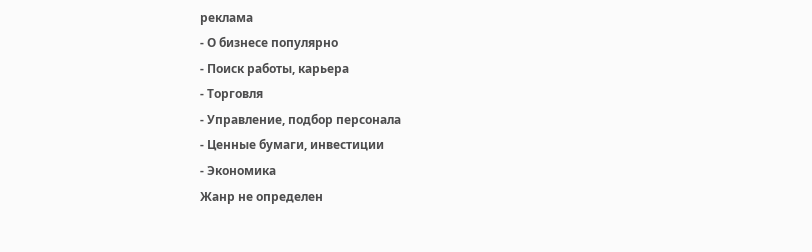реклама
- О бизнесе популярно
- Поиск работы, карьера
- Торговля
- Управление, подбор персонала
- Ценные бумаги, инвестиции
- Экономика
Жанр не определен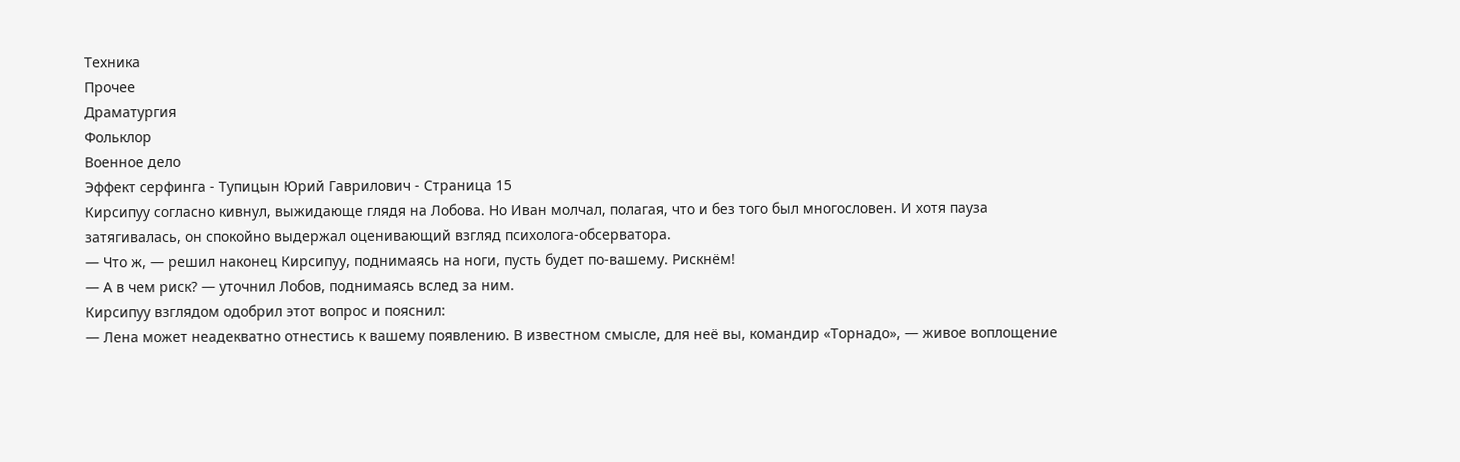Техника
Прочее
Драматургия
Фольклор
Военное дело
Эффект серфинга - Тупицын Юрий Гаврилович - Страница 15
Кирсипуу согласно кивнул, выжидающе глядя на Лобова. Но Иван молчал, полагая, что и без того был многословен. И хотя пауза затягивалась, он спокойно выдержал оценивающий взгляд психолога-обсерватора.
— Что ж, — решил наконец Кирсипуу, поднимаясь на ноги, пусть будет по-вашему. Рискнём!
— А в чем риск? — уточнил Лобов, поднимаясь вслед за ним.
Кирсипуу взглядом одобрил этот вопрос и пояснил:
— Лена может неадекватно отнестись к вашему появлению. В известном смысле, для неё вы, командир «Торнадо», — живое воплощение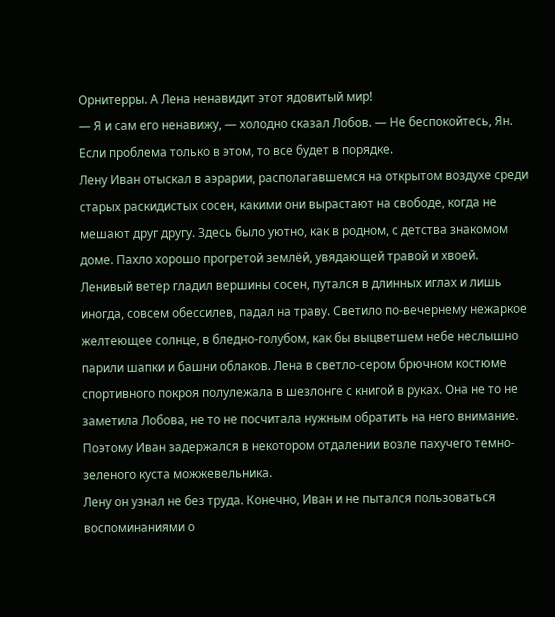Орнитерры. А Лена ненавидит этот ядовитый мир!
— Я и сам его ненавижу, — холодно сказал Лобов. — Не беспокойтесь, Ян. Если проблема только в этом, то все будет в порядке.
Лену Иван отыскал в аэрарии, располагавшемся на открытом воздухе среди старых раскидистых сосен, какими они вырастают на свободе, когда не мешают друг другу. Здесь было уютно, как в родном, с детства знакомом доме. Пахло хорошо прогретой землёй, увядающей травой и хвоей. Ленивый ветер гладил вершины сосен, путался в длинных иглах и лишь иногда, совсем обессилев, падал на траву. Светило по-вечернему нежаркое желтеющее солнце, в бледно-голубом, как бы выцветшем небе неслышно парили шапки и башни облаков. Лена в светло-сером брючном костюме спортивного покроя полулежала в шезлонге с книгой в руках. Она не то не заметила Лобова, не то не посчитала нужным обратить на него внимание. Поэтому Иван задержался в некотором отдалении возле пахучего темно-зеленого куста можжевельника.
Лену он узнал не без труда. Конечно, Иван и не пытался пользоваться воспоминаниями о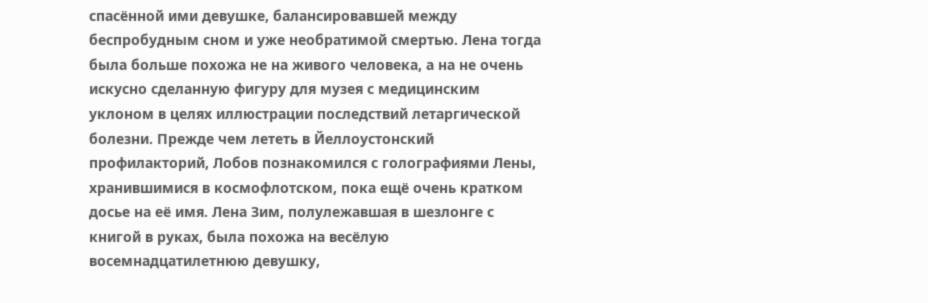спасённой ими девушке, балансировавшей между беспробудным сном и уже необратимой смертью. Лена тогда была больше похожа не на живого человека, а на не очень искусно сделанную фигуру для музея с медицинским уклоном в целях иллюстрации последствий летаргической болезни. Прежде чем лететь в Йеллоустонский профилакторий, Лобов познакомился с голографиями Лены, хранившимися в космофлотском, пока ещё очень кратком досье на её имя. Лена Зим, полулежавшая в шезлонге с книгой в руках, была похожа на весёлую восемнадцатилетнюю девушку,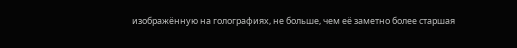изображённую на голографиях, не больше, чем её заметно более старшая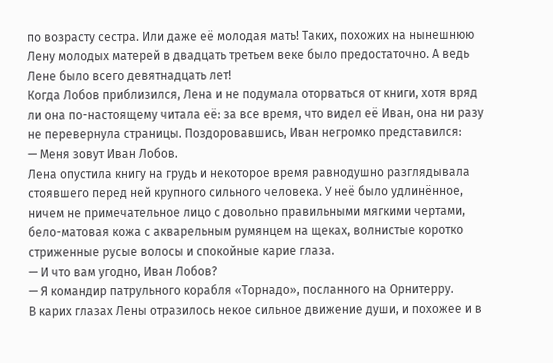по возрасту сестра. Или даже её молодая мать! Таких, похожих на нынешнюю Лену молодых матерей в двадцать третьем веке было предостаточно. А ведь Лене было всего девятнадцать лет!
Когда Лобов приблизился, Лена и не подумала оторваться от книги, хотя вряд ли она по-настоящему читала её: за все время, что видел её Иван, она ни разу не перевернула страницы. Поздоровавшись, Иван негромко представился:
— Меня зовут Иван Лобов.
Лена опустила книгу на грудь и некоторое время равнодушно разглядывала стоявшего перед ней крупного сильного человека. У неё было удлинённое, ничем не примечательное лицо с довольно правильными мягкими чертами, бело-матовая кожа с акварельным румянцем на щеках, волнистые коротко стриженные русые волосы и спокойные карие глаза.
— И что вам угодно, Иван Лобов?
— Я командир патрульного корабля «Торнадо», посланного на Орнитерру.
В карих глазах Лены отразилось некое сильное движение души, и похожее и в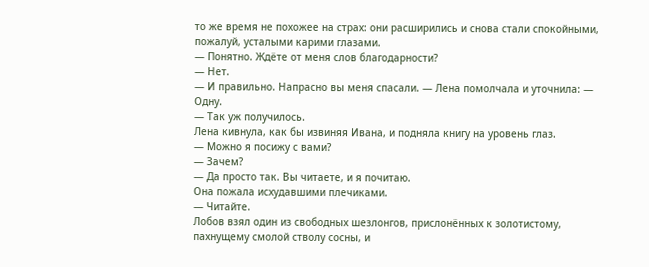то же время не похожее на страх: они расширились и снова стали спокойными, пожалуй, усталыми карими глазами.
— Понятно. Ждёте от меня слов благодарности?
— Нет.
— И правильно. Напрасно вы меня спасали. — Лена помолчала и уточнила: — Одну.
— Так уж получилось.
Лена кивнула, как бы извиняя Ивана, и подняла книгу на уровень глаз.
— Можно я посижу с вами?
— Зачем?
— Да просто так. Вы читаете, и я почитаю.
Она пожала исхудавшими плечиками.
— Читайте.
Лобов взял один из свободных шезлонгов, прислонённых к золотистому, пахнущему смолой стволу сосны, и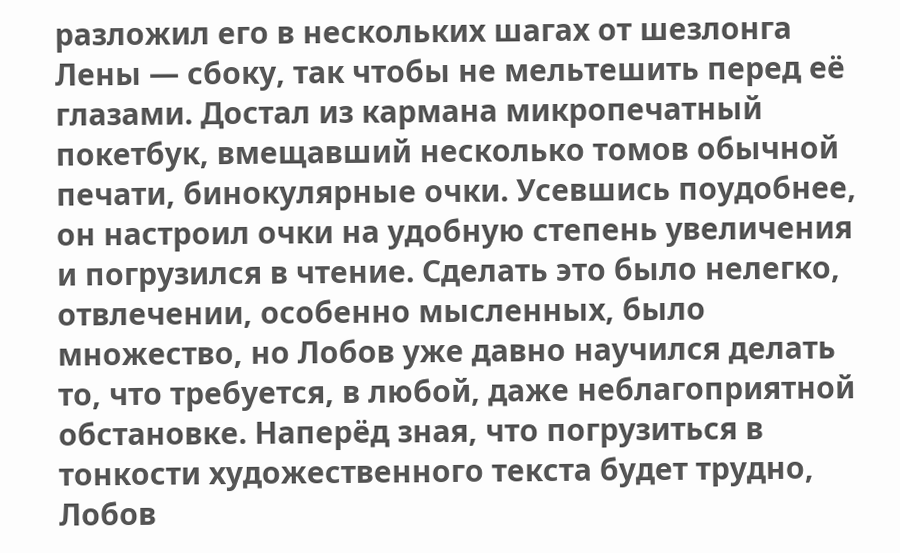разложил его в нескольких шагах от шезлонга Лены — сбоку, так чтобы не мельтешить перед её глазами. Достал из кармана микропечатный покетбук, вмещавший несколько томов обычной печати, бинокулярные очки. Усевшись поудобнее, он настроил очки на удобную степень увеличения и погрузился в чтение. Сделать это было нелегко, отвлечении, особенно мысленных, было множество, но Лобов уже давно научился делать то, что требуется, в любой, даже неблагоприятной обстановке. Наперёд зная, что погрузиться в тонкости художественного текста будет трудно, Лобов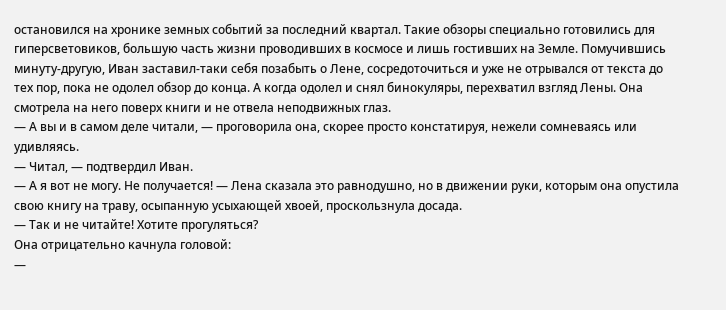остановился на хронике земных событий за последний квартал. Такие обзоры специально готовились для гиперсветовиков, большую часть жизни проводивших в космосе и лишь гостивших на Земле. Помучившись минуту-другую, Иван заставил-таки себя позабыть о Лене, сосредоточиться и уже не отрывался от текста до тех пор, пока не одолел обзор до конца. А когда одолел и снял бинокуляры, перехватил взгляд Лены. Она смотрела на него поверх книги и не отвела неподвижных глаз.
— А вы и в самом деле читали, — проговорила она, скорее просто констатируя, нежели сомневаясь или удивляясь.
— Читал, — подтвердил Иван.
— А я вот не могу. Не получается! — Лена сказала это равнодушно, но в движении руки, которым она опустила свою книгу на траву, осыпанную усыхающей хвоей, проскользнула досада.
— Так и не читайте! Хотите прогуляться?
Она отрицательно качнула головой:
—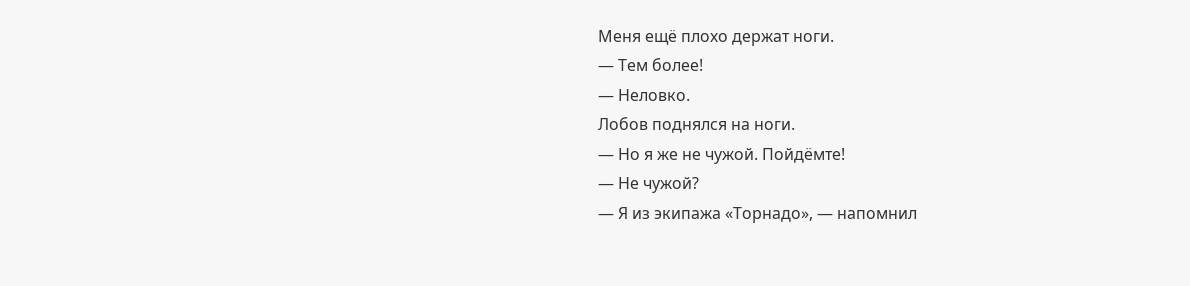Меня ещё плохо держат ноги.
— Тем более!
— Неловко.
Лобов поднялся на ноги.
— Но я же не чужой. Пойдёмте!
— Не чужой?
— Я из экипажа «Торнадо», — напомнил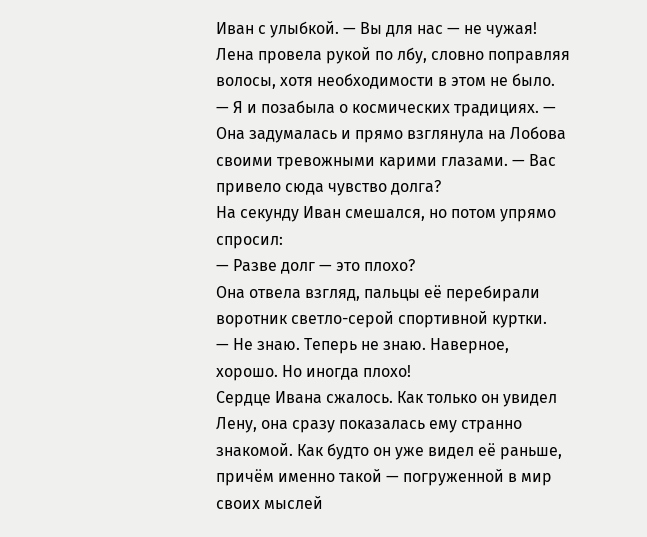Иван с улыбкой. — Вы для нас — не чужая!
Лена провела рукой по лбу, словно поправляя волосы, хотя необходимости в этом не было.
— Я и позабыла о космических традициях. — Она задумалась и прямо взглянула на Лобова своими тревожными карими глазами. — Вас привело сюда чувство долга?
На секунду Иван смешался, но потом упрямо спросил:
— Разве долг — это плохо?
Она отвела взгляд, пальцы её перебирали воротник светло-серой спортивной куртки.
— Не знаю. Теперь не знаю. Наверное, хорошо. Но иногда плохо!
Сердце Ивана сжалось. Как только он увидел Лену, она сразу показалась ему странно знакомой. Как будто он уже видел её раньше, причём именно такой — погруженной в мир своих мыслей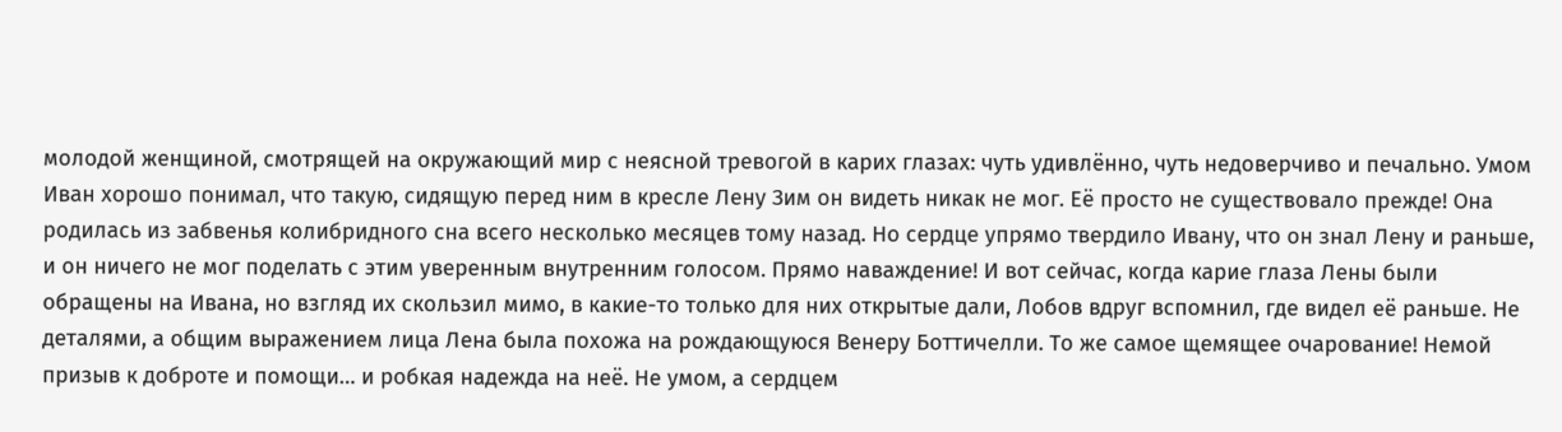молодой женщиной, смотрящей на окружающий мир с неясной тревогой в карих глазах: чуть удивлённо, чуть недоверчиво и печально. Умом Иван хорошо понимал, что такую, сидящую перед ним в кресле Лену Зим он видеть никак не мог. Её просто не существовало прежде! Она родилась из забвенья колибридного сна всего несколько месяцев тому назад. Но сердце упрямо твердило Ивану, что он знал Лену и раньше, и он ничего не мог поделать с этим уверенным внутренним голосом. Прямо наваждение! И вот сейчас, когда карие глаза Лены были обращены на Ивана, но взгляд их скользил мимо, в какие-то только для них открытые дали, Лобов вдруг вспомнил, где видел её раньше. Не деталями, а общим выражением лица Лена была похожа на рождающуюся Венеру Боттичелли. То же самое щемящее очарование! Немой призыв к доброте и помощи… и робкая надежда на неё. Не умом, а сердцем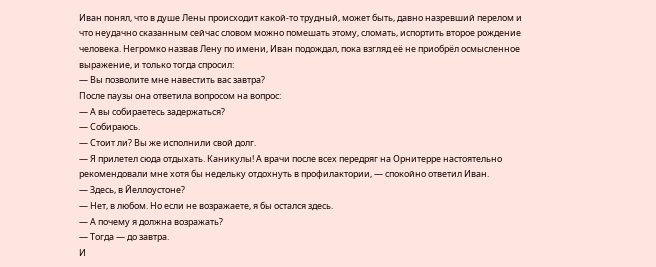Иван понял, что в душе Лены происходит какой-то трудный, может быть, давно назревший перелом и что неудачно сказанным сейчас словом можно помешать этому, сломать, испортить второе рождение человека. Негромко назвав Лену по имени, Иван подождал, пока взгляд её не приобрёл осмысленное выражение, и только тогда спросил:
— Вы позволите мне навестить вас завтра?
После паузы она ответила вопросом на вопрос:
— А вы собираетесь задержаться?
— Собираюсь.
— Стоит ли? Вы же исполнили свой долг.
— Я прилетел сюда отдыхать. Каникулы! А врачи после всех передряг на Орнитерре настоятельно рекомендовали мне хотя бы недельку отдохнуть в профилактории, — спокойно ответил Иван.
— Здесь, в Йеллоустоне?
— Нет, в любом. Но если не возражаете, я бы остался здесь.
— А почему я должна возражать?
— Тогда — до завтра.
И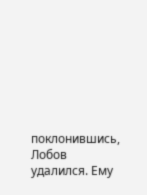поклонившись, Лобов удалился. Ему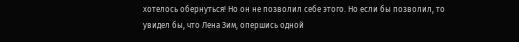хотелось обернуться! Но он не позволил себе этого. Но если бы позволил, то увидел бы, что Лена Зим, опершись одной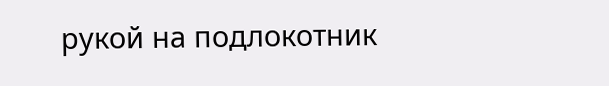рукой на подлокотник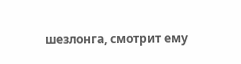шезлонга, смотрит ему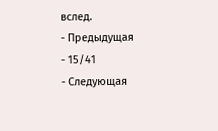вслед.
- Предыдущая
- 15/41
- Следующая